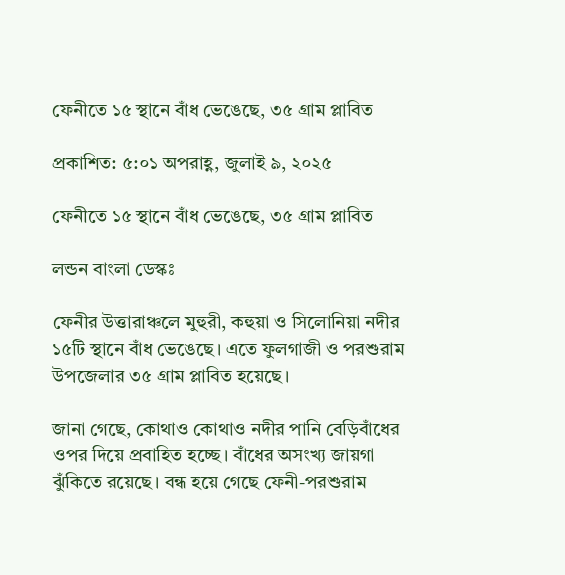ফেনীতে ১৫ স্থানে বাঁধ ভেঙেছে, ৩৫ গ্রাম প্লাবিত

প্রকাশিত: ৫:০১ অপরাহ্ণ, জুলাই ৯, ২০২৫

ফেনীতে ১৫ স্থানে বাঁধ ভেঙেছে, ৩৫ গ্রাম প্লাবিত

লন্ডন বাংলা ডেস্কঃ

ফেনীর উত্তারাঞ্চলে মুহুরী, কহুয়া ও সিলোনিয়া নদীর ১৫টি স্থানে বাঁধ ভেঙেছে। এতে ফুলগাজী ও পরশুরাম উপজেলার ৩৫ গ্রাম প্লাবিত হয়েছে।

জানা গেছে, কোথাও কোথাও নদীর পানি বেড়িবাঁধের ওপর দিয়ে প্রবাহিত হচ্ছে। বাঁধের অসংখ্য জায়গা ঝুঁকিতে রয়েছে। বন্ধ হয়ে গেছে ফেনী-পরশুরাম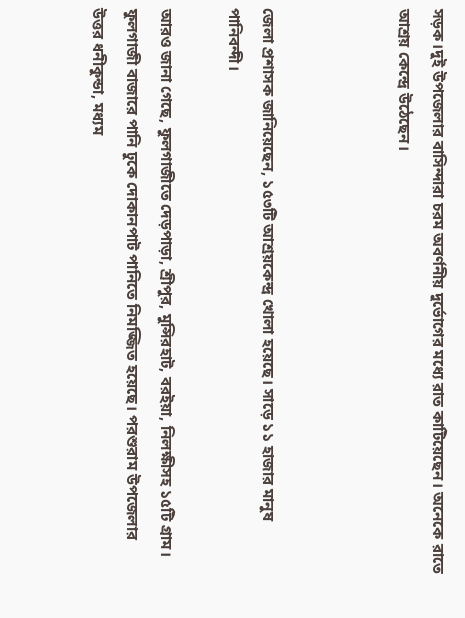সড়ক।দুই উপজেলার বাসিন্দারা চরম অবর্ণনীয় দুর্ভোগের মধ্যে রাত কাটিয়েছেন। অনেকে রাতে আশ্রয় কেন্দ্রে উঠেছেন।



জেলা প্রশাসক জানিয়েছেন, ১৫৩টি আশ্রয়কেন্দ্র খোলা হয়েছে। সাড়ে ১১ হাজার মানুষ পানিবন্দী।

আরও জানা গেছে, ফুলগাজীতে দেড়পাড়া, শ্রীপুর, মুন্সিরহাট, বরইয়া, নিলক্ষীসহ ১৫টি গ্রাম। ফুলগাজী বাজারে পানি ঢুকে দোকানপাট পানিতে নিমজ্জিত হয়েছে। পরশুরাম উপজেলার উত্তর ধনীকুন্ডা, মধ্যম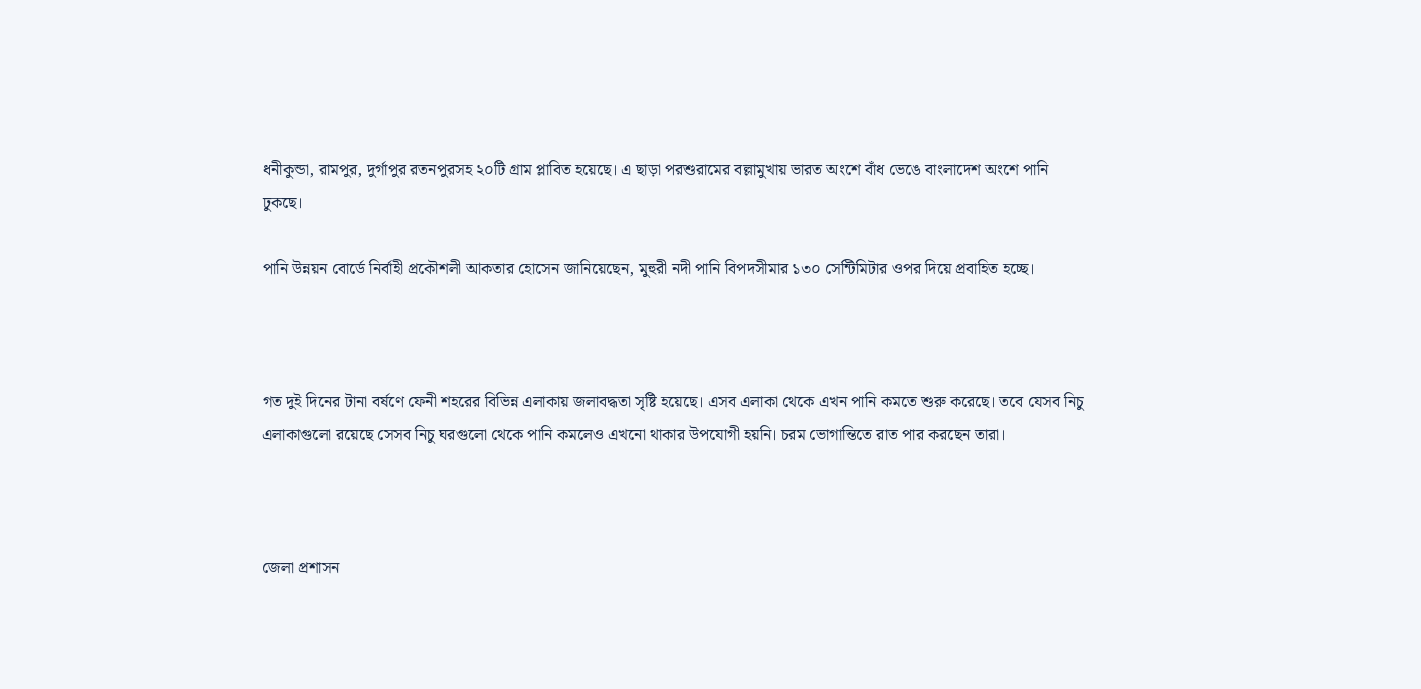ধনীকুন্ডা, রামপুর, দুর্গাপুর রতনপুরসহ ২০টি গ্রাম প্লাবিত হয়েছে। এ ছাড়া পরশুরামের বল্লামুখায় ভারত অংশে বাঁধ ভেঙে বাংলাদেশ অংশে পানি ঢুকছে।

পানি উন্নয়ন বোর্ডে নির্বাহী প্রকৌশলী আকতার হোসেন জানিয়েছেন, মুহুরী নদী পানি বিপদসীমার ১৩০ সেন্টিমিটার ওপর দিয়ে প্রবাহিত হচ্ছে।



গত দুই দিনের টানা বর্ষণে ফেনী শহরের বিভিন্ন এলাকায় জলাবদ্ধতা সৃষ্টি হয়েছে। এসব এলাকা থেকে এখন পানি কমতে শুরু করেছে। তবে যেসব নিচু এলাকাগুলো রয়েছে সেসব নিচু ঘরগুলো থেকে পানি কমলেও এখনো থাকার উপযোগী হয়নি। চরম ভোগান্তিতে রাত পার করছেন তারা।



জেলা প্রশাসন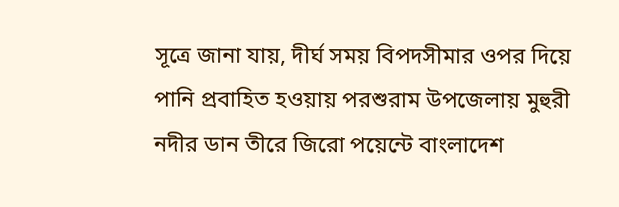সূত্রে জানা যায়, দীর্ঘ সময় বিপদসীমার ওপর দিয়ে পানি প্রবাহিত হওয়ায় পরশুরাম উপজেলায় মুহুরী নদীর ডান তীরে জিরো পয়েন্টে বাংলাদেশ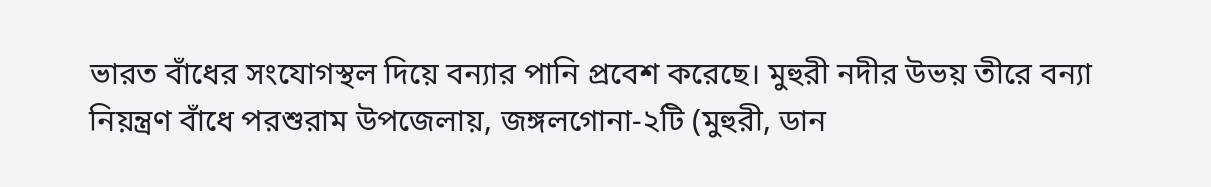ভারত বাঁধের সংযোগস্থল দিয়ে বন্যার পানি প্রবেশ করেছে। মুহুরী নদীর উভয় তীরে বন্যা নিয়ন্ত্রণ বাঁধে পরশুরাম উপজেলায়, জঙ্গলগোনা-২টি (মুহুরী, ডান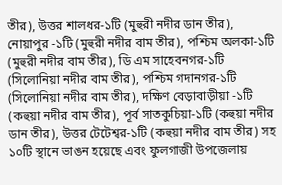তীর), উত্তর শালধর-১টি (মুহুরী নদীর ডান তীর), নোয়াপুর -১টি (মুহুরী নদীর বাম তীর), পশ্চিম অলকা-১টি (মুহুরী নদীর বাম তীর), ডি এম সাহেবনগর-১টি (সিলোনিয়া নদীর বাম তীর), পশ্চিম গদানগর-১টি (সিলোনিয়া নদীর বাম তীর), দক্ষিণ বেড়াবাড়ীয়া -১টি (কহুয়া নদীর বাম তীর), পূর্ব সাতকুচিয়া-১টি (কহুয়া নদীর ডান তীর), উত্তর টেটেশ্বর-১টি (কহুয়া নদীর বাম তীর) সহ ১০টি স্থানে ভাঙন হয়েছে এবং ফুলগাজী উপজেলায়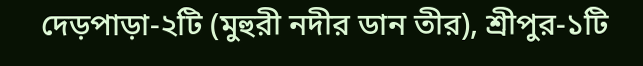দেড়পাড়া-২টি (মুহুরী নদীর ডান তীর), শ্রীপুর-১টি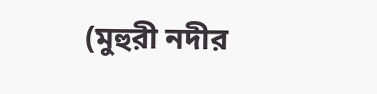(মুহুরী নদীর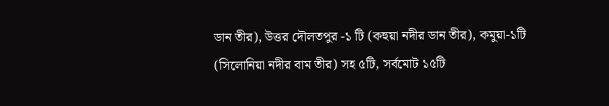ডান তীর), উত্তর দৌলতপুর -১ টি (কহুয়া নদীর ডান তীর), কমুয়া-১টি (সিলোনিয়া নদীর বাম তীর) সহ ৫টি, সর্বমোট ১৫টি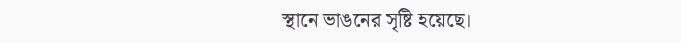স্থানে ভাঙনের সৃষ্টি হয়েছে।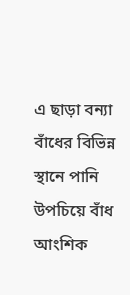এ ছাড়া বন্যা বাঁধের বিভিন্ন স্থানে পানি উপচিয়ে বাঁধ আংশিক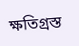ক্ষতিগ্রস্ত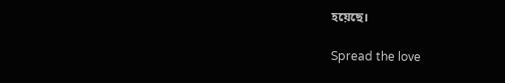হয়েছে।

Spread the love